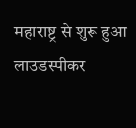महाराष्ट्र से शुरू हुआ लाउडस्पीकर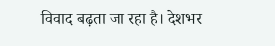विवाद बढ़ता जा रहा है। देशभर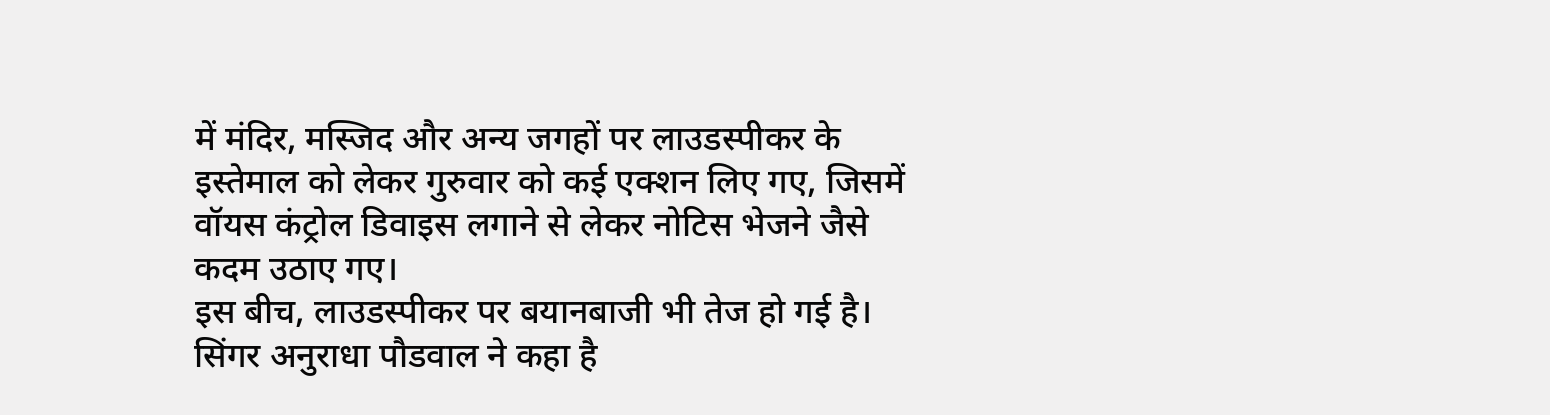में मंदिर, मस्जिद और अन्य जगहों पर लाउडस्पीकर के इस्तेमाल को लेकर गुरुवार को कई एक्शन लिए गए, जिसमें वॉयस कंट्रोल डिवाइस लगाने से लेकर नोटिस भेजने जैसे कदम उठाए गए।
इस बीच, लाउडस्पीकर पर बयानबाजी भी तेज हो गई है। सिंगर अनुराधा पौडवाल ने कहा है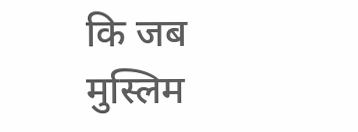कि जब मुस्लिम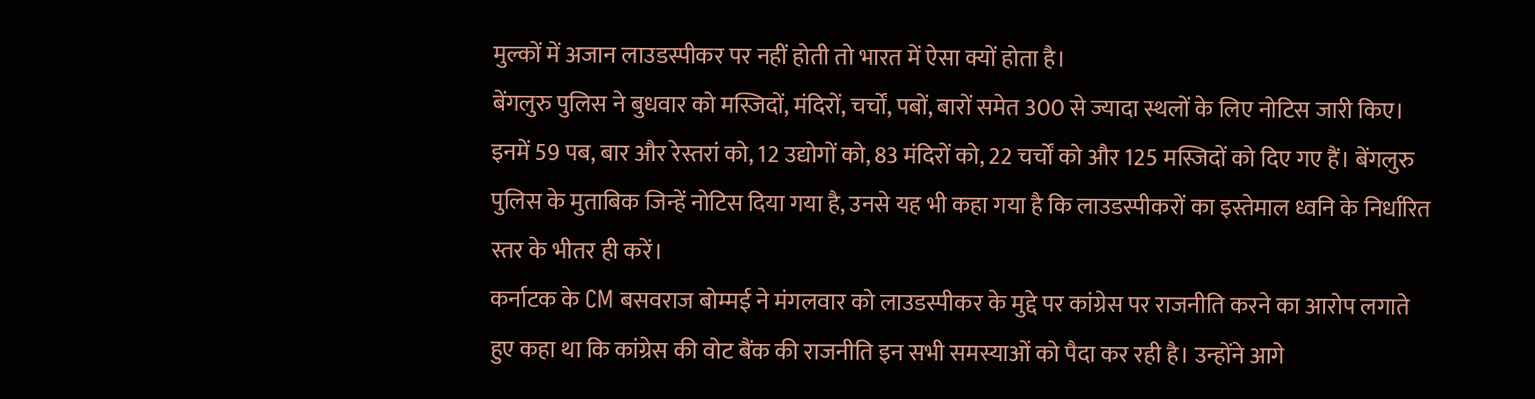मुल्कों में अजान लाउडस्पीकर पर नहीं होती तो भारत में ऐसा क्यों होता है।
बेंगलुरु पुलिस ने बुधवार को मस्जिदों, मंदिरों, चर्चों, पबों, बारों समेत 300 से ज्यादा स्थलों के लिए नोटिस जारी किए। इनमें 59 पब, बार और रेस्तरां को, 12 उद्योगों को, 83 मंदिरों को, 22 चर्चों को और 125 मस्जिदों को दिए गए हैं। बेंगलुरु पुलिस के मुताबिक जिन्हें नोटिस दिया गया है, उनसे यह भी कहा गया है कि लाउडस्पीकरों का इस्तेमाल ध्वनि के निर्धारित स्तर के भीतर ही करें।
कर्नाटक के CM बसवराज बोम्मई ने मंगलवार को लाउडस्पीकर के मुद्दे पर कांग्रेस पर राजनीति करने का आरोप लगाते हुए कहा था कि कांग्रेस की वोट बैंक की राजनीति इन सभी समस्याओं को पैदा कर रही है। उन्होंने आगे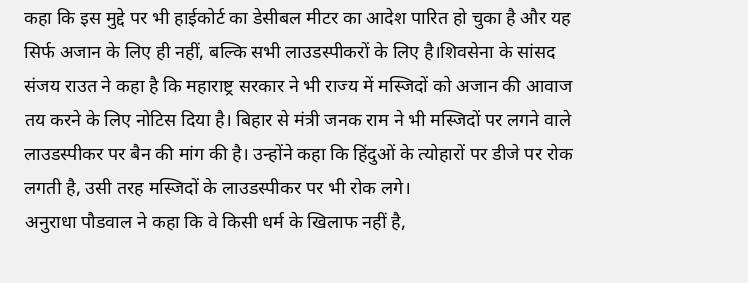कहा कि इस मुद्दे पर भी हाईकोर्ट का डेसीबल मीटर का आदेश पारित हो चुका है और यह सिर्फ अजान के लिए ही नहीं, बल्कि सभी लाउडस्पीकरों के लिए है।शिवसेना के सांसद संजय राउत ने कहा है कि महाराष्ट्र सरकार ने भी राज्य में मस्जिदों को अजान की आवाज तय करने के लिए नोटिस दिया है। बिहार से मंत्री जनक राम ने भी मस्जिदों पर लगने वाले लाउडस्पीकर पर बैन की मांग की है। उन्होंने कहा कि हिंदुओं के त्योहारों पर डीजे पर रोक लगती है, उसी तरह मस्जिदों के लाउडस्पीकर पर भी रोक लगे।
अनुराधा पौडवाल ने कहा कि वे किसी धर्म के खिलाफ नहीं है,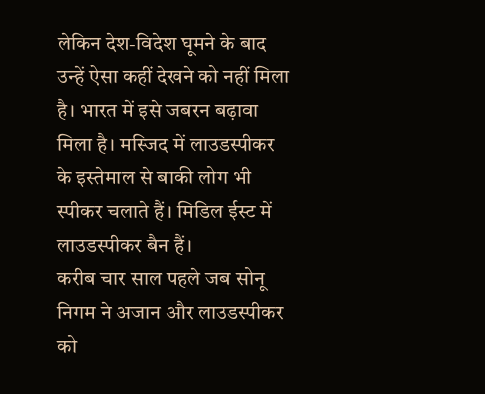लेकिन देश-विदेश घूमने के बाद उन्हें ऐसा कहीं देखने को नहीं मिला है। भारत में इसे जबरन बढ़ावा मिला है। मस्जिद में लाउडस्पीकर के इस्तेमाल से बाकी लोग भी स्पीकर चलाते हैं। मिडिल ईस्ट में लाउडस्पीकर बैन हैं।
करीब चार साल पहले जब सोनू निगम ने अजान और लाउडस्पीकर को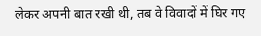लेकर अपनी बात रखी थी, तब वे विवादों में घिर गए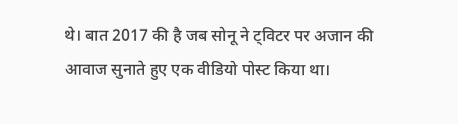थे। बात 2017 की है जब सोनू ने ट्विटर पर अजान की आवाज सुनाते हुए एक वीडियो पोस्ट किया था।